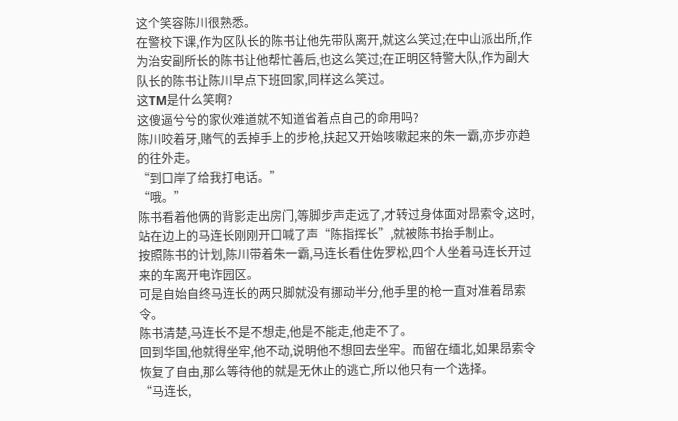这个笑容陈川很熟悉。
在警校下课,作为区队长的陈书让他先带队离开,就这么笑过;在中山派出所,作为治安副所长的陈书让他帮忙善后,也这么笑过;在正明区特警大队,作为副大队长的陈书让陈川早点下班回家,同样这么笑过。
这TM是什么笑啊?
这傻逼兮兮的家伙难道就不知道省着点自己的命用吗?
陈川咬着牙,赌气的丢掉手上的步枪,扶起又开始咳嗽起来的朱一霸,亦步亦趋的往外走。
“到口岸了给我打电话。”
“哦。”
陈书看着他俩的背影走出房门,等脚步声走远了,才转过身体面对昂索令,这时,站在边上的马连长刚刚开口喊了声“陈指挥长”,就被陈书抬手制止。
按照陈书的计划,陈川带着朱一霸,马连长看住佐罗松,四个人坐着马连长开过来的车离开电诈园区。
可是自始自终马连长的两只脚就没有挪动半分,他手里的枪一直对准着昂索令。
陈书清楚,马连长不是不想走,他是不能走,他走不了。
回到华国,他就得坐牢,他不动,说明他不想回去坐牢。而留在缅北,如果昂索令恢复了自由,那么等待他的就是无休止的逃亡,所以他只有一个选择。
“马连长,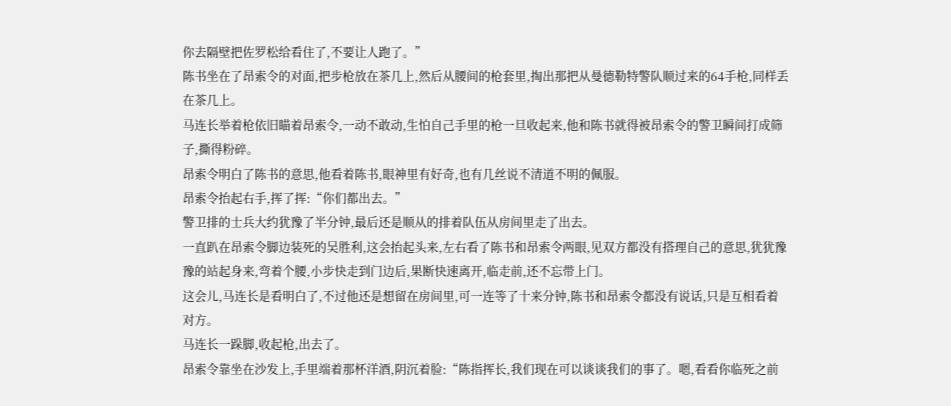你去隔壁把佐罗松给看住了,不要让人跑了。”
陈书坐在了昂索令的对面,把步枪放在茶几上,然后从腰间的枪套里,掏出那把从曼德勒特警队顺过来的64手枪,同样丢在茶几上。
马连长举着枪依旧瞄着昂索令,一动不敢动,生怕自己手里的枪一旦收起来,他和陈书就得被昂索令的警卫瞬间打成筛子,撕得粉碎。
昂索令明白了陈书的意思,他看着陈书,眼神里有好奇,也有几丝说不清道不明的佩服。
昂索令抬起右手,挥了挥:“你们都出去。”
警卫排的士兵大约犹豫了半分钟,最后还是顺从的排着队伍从房间里走了出去。
一直趴在昂索令脚边装死的吴胜利,这会抬起头来,左右看了陈书和昂索令两眼,见双方都没有搭理自己的意思,犹犹豫豫的站起身来,弯着个腰,小步快走到门边后,果断快速离开,临走前,还不忘带上门。
这会儿,马连长是看明白了,不过他还是想留在房间里,可一连等了十来分钟,陈书和昂索令都没有说话,只是互相看着对方。
马连长一跺脚,收起枪,出去了。
昂索令靠坐在沙发上,手里端着那杯洋酒,阴沉着脸:“陈指挥长,我们现在可以谈谈我们的事了。嗯,看看你临死之前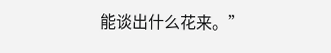能谈出什么花来。”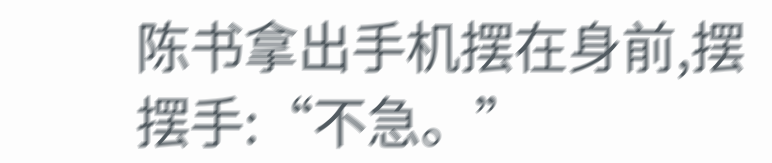陈书拿出手机摆在身前,摆摆手:“不急。”